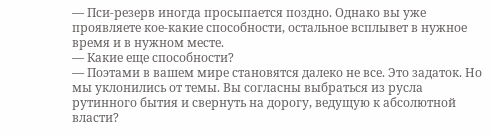— Пси-резерв иногда просыпается поздно. Однако вы уже проявляете кое-какие способности, остальное всплывет в нужное время и в нужном месте.
— Какие еще способности?
— Поэтами в вашем мире становятся далеко не все. Это задаток. Но мы уклонились от темы. Вы согласны выбраться из русла рутинного бытия и свернуть на дорогу, ведущую к абсолютной власти?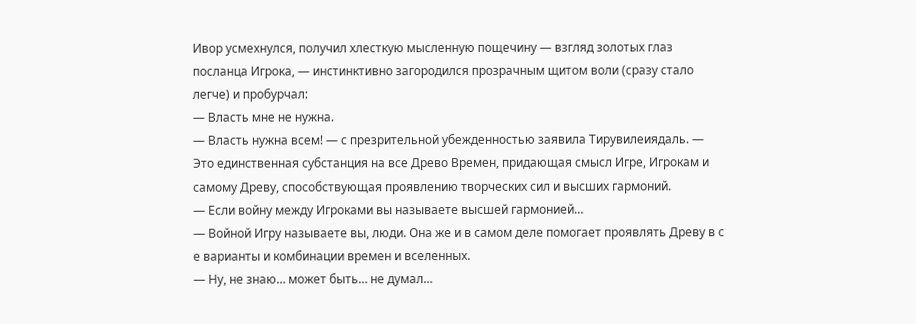Ивор усмехнулся, получил хлесткую мысленную пощечину — взгляд золотых глаз посланца Игрока, — инстинктивно загородился прозрачным щитом воли (сразу стало легче) и пробурчал:
— Власть мне не нужна.
— Власть нужна всем! — с презрительной убежденностью заявила Тирувилеиядаль. — Это единственная субстанция на все Древо Времен, придающая смысл Игре, Игрокам и самому Древу, способствующая проявлению творческих сил и высших гармоний.
— Если войну между Игроками вы называете высшей гармонией…
— Войной Игру называете вы, люди. Она же и в самом деле помогает проявлять Древу в с е варианты и комбинации времен и вселенных.
— Ну, не знаю… может быть… не думал…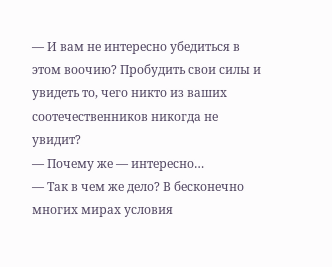— И вам не интересно убедиться в этом воочию? Пробудить свои силы и увидеть то, чего никто из ваших соотечественников никогда не увидит?
— Почему же — интересно…
— Так в чем же дело? В бесконечно многих мирах условия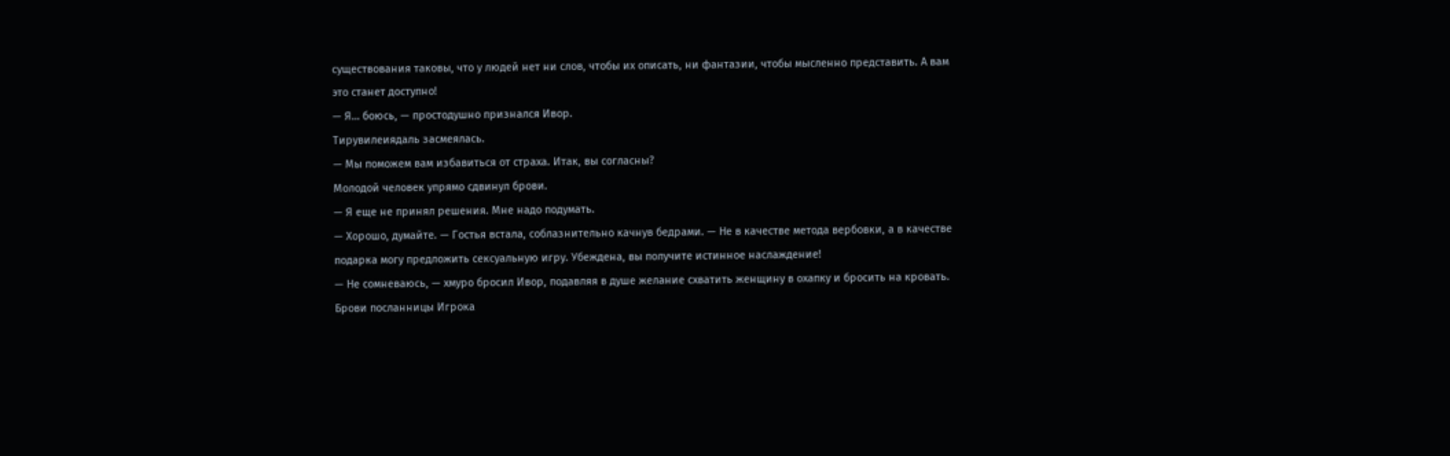существования таковы, что у людей нет ни слов, чтобы их описать, ни фантазии, чтобы мысленно представить. А вам это станет доступно!
— Я… боюсь, — простодушно признался Ивор.
Тирувилеиядаль засмеялась.
— Мы поможем вам избавиться от страха. Итак, вы согласны?
Молодой человек упрямо сдвинул брови.
— Я еще не принял решения. Мне надо подумать.
— Хорошо, думайте. — Гостья встала, соблазнительно качнув бедрами. — Не в качестве метода вербовки, а в качестве подарка могу предложить сексуальную игру. Убеждена, вы получите истинное наслаждение!
— Не сомневаюсь, — хмуро бросил Ивор, подавляя в душе желание схватить женщину в охапку и бросить на кровать.
Брови посланницы Игрока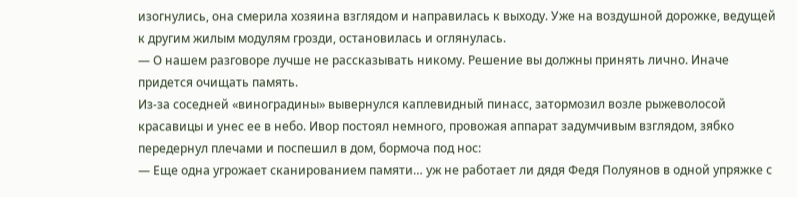изогнулись, она смерила хозяина взглядом и направилась к выходу. Уже на воздушной дорожке, ведущей к другим жилым модулям грозди, остановилась и оглянулась.
— О нашем разговоре лучше не рассказывать никому. Решение вы должны принять лично. Иначе придется очищать память.
Из-за соседней «виноградины» вывернулся каплевидный пинасс, затормозил возле рыжеволосой красавицы и унес ее в небо. Ивор постоял немного, провожая аппарат задумчивым взглядом, зябко передернул плечами и поспешил в дом, бормоча под нос:
— Еще одна угрожает сканированием памяти… уж не работает ли дядя Федя Полуянов в одной упряжке с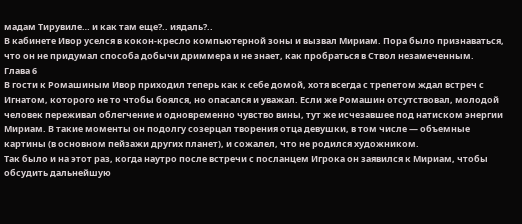мадам Тирувиле… и как там еще?.. иядаль?..
В кабинете Ивор уселся в кокон-кресло компьютерной зоны и вызвал Мириам. Пора было признаваться, что он не придумал способа добычи дриммера и не знает, как пробраться в Ствол незамеченным.
Глава 6
В гости к Ромашиным Ивор приходил теперь как к себе домой, хотя всегда с трепетом ждал встреч с Игнатом, которого не то чтобы боялся, но опасался и уважал. Если же Ромашин отсутствовал, молодой человек переживал облегчение и одновременно чувство вины, тут же исчезавшее под натиском энергии Мириам. В такие моменты он подолгу созерцал творения отца девушки, в том числе — объемные картины (в основном пейзажи других планет), и сожалел, что не родился художником.
Так было и на этот раз, когда наутро после встречи с посланцем Игрока он заявился к Мириам, чтобы обсудить дальнейшую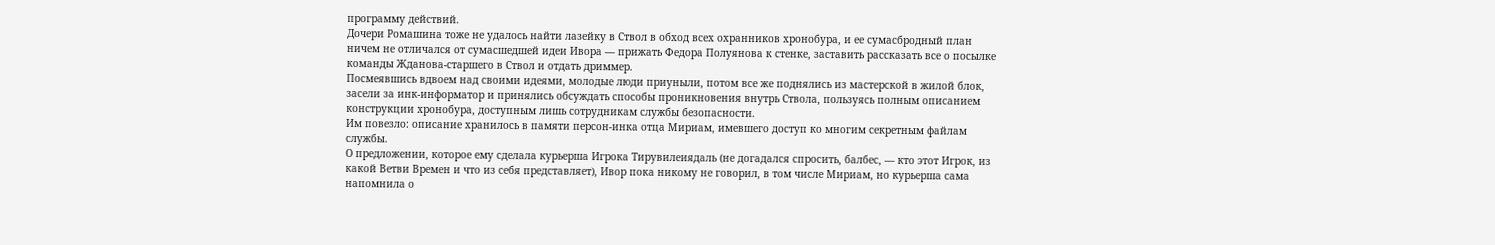программу действий.
Дочери Ромашина тоже не удалось найти лазейку в Ствол в обход всех охранников хронобура, и ее сумасбродный план ничем не отличался от сумасшедшей идеи Ивора — прижать Федора Полуянова к стенке, заставить рассказать все о посылке команды Жданова-старшего в Ствол и отдать дриммер.
Посмеявшись вдвоем над своими идеями, молодые люди приуныли, потом все же поднялись из мастерской в жилой блок, засели за инк-информатор и принялись обсуждать способы проникновения внутрь Ствола, пользуясь полным описанием конструкции хронобура, доступным лишь сотрудникам службы безопасности.
Им повезло: описание хранилось в памяти персон-инка отца Мириам, имевшего доступ ко многим секретным файлам службы.
О предложении, которое ему сделала курьерша Игрока Тирувилеиядаль (не догадался спросить, балбес, — кто этот Игрок, из какой Ветви Времен и что из себя представляет), Ивор пока никому не говорил, в том числе Мириам, но курьерша сама напомнила о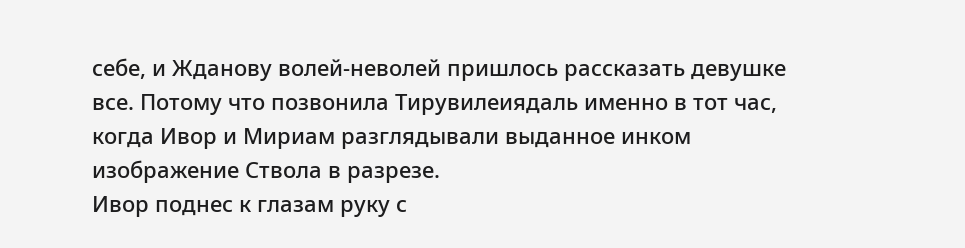себе, и Жданову волей-неволей пришлось рассказать девушке все. Потому что позвонила Тирувилеиядаль именно в тот час, когда Ивор и Мириам разглядывали выданное инком изображение Ствола в разрезе.
Ивор поднес к глазам руку с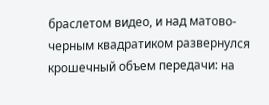браслетом видео, и над матово-черным квадратиком развернулся крошечный объем передачи: на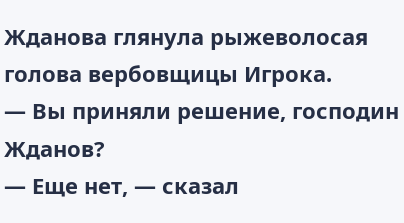Жданова глянула рыжеволосая голова вербовщицы Игрока.
— Вы приняли решение, господин Жданов?
— Еще нет, — сказал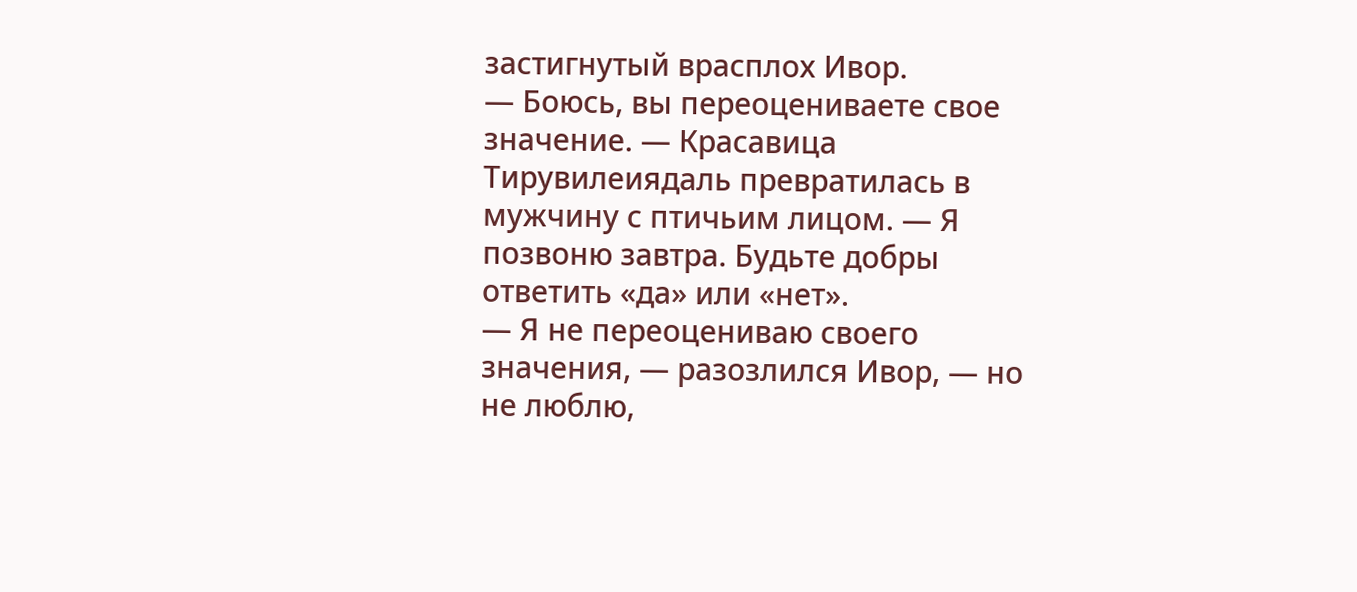застигнутый врасплох Ивор.
— Боюсь, вы переоцениваете свое значение. — Красавица Тирувилеиядаль превратилась в мужчину с птичьим лицом. — Я позвоню завтра. Будьте добры ответить «да» или «нет».
— Я не переоцениваю своего значения, — разозлился Ивор, — но не люблю,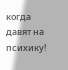когда давят на психику!